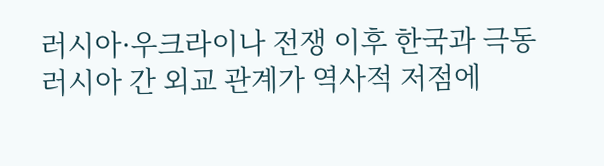러시아·우크라이나 전쟁 이후 한국과 극동러시아 간 외교 관계가 역사적 저점에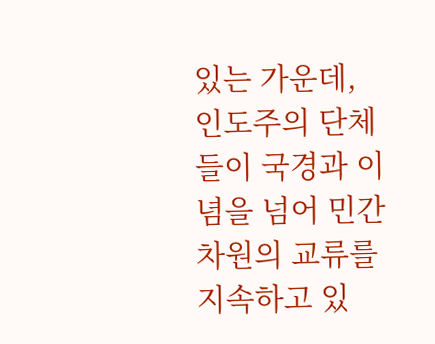있는 가운데, 인도주의 단체들이 국경과 이념을 넘어 민간 차원의 교류를 지속하고 있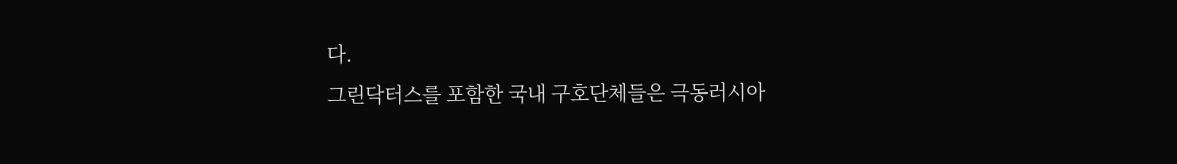다.
그린닥터스를 포함한 국내 구호단체들은 극동러시아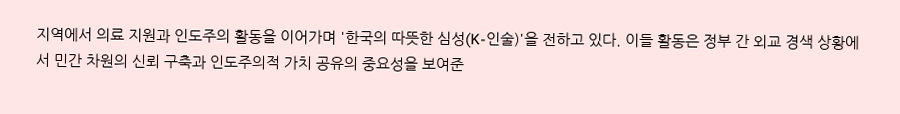지역에서 의료 지원과 인도주의 활동을 이어가며 '한국의 따뜻한 심성(K-인술)'을 전하고 있다. 이들 활동은 정부 간 외교 경색 상황에서 민간 차원의 신뢰 구축과 인도주의적 가치 공유의 중요성을 보여준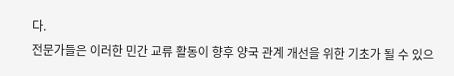다.
전문가들은 이러한 민간 교류 활동이 향후 양국 관계 개선을 위한 기초가 될 수 있으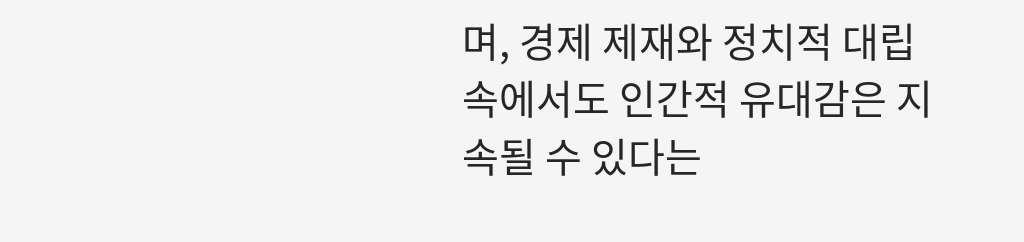며, 경제 제재와 정치적 대립 속에서도 인간적 유대감은 지속될 수 있다는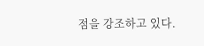점을 강조하고 있다.